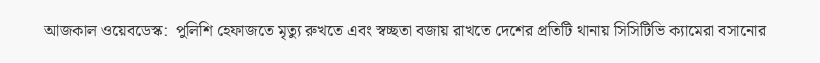আজকাল ওয়েবডেস্ক:  পুলিশি হেফাজতে মৃত্যু রুখতে এবং স্বচ্ছতা বজায় রাখতে দেশের প্রতিটি থানায় সিসিটিভি ক্যামেরা বসানোর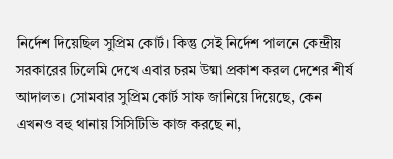নির্দেশ দিয়েছিল সুপ্রিম কোর্ট। কিন্তু সেই নির্দেশ পালনে কেন্দ্রীয় সরকারের ঢিলেমি দেখে এবার চরম উষ্মা প্রকাশ করল দেশের শীর্ষ আদালত। সোমবার সুপ্রিম কোর্ট সাফ জানিয়ে দিয়েছে, কেন এখনও বহু থানায় সিসিটিভি কাজ করছে না,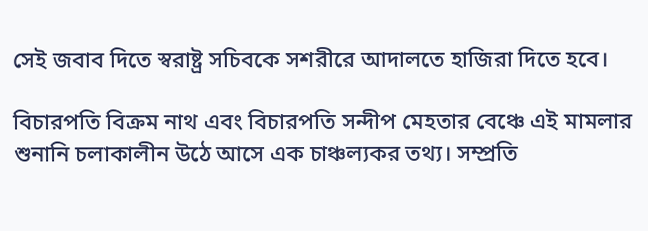সেই জবাব দিতে স্বরাষ্ট্র সচিবকে সশরীরে আদালতে হাজিরা দিতে হবে।

বিচারপতি বিক্রম নাথ এবং বিচারপতি সন্দীপ মেহতার বেঞ্চে এই মামলার শুনানি চলাকালীন উঠে আসে এক চাঞ্চল্যকর তথ্য। সম্প্রতি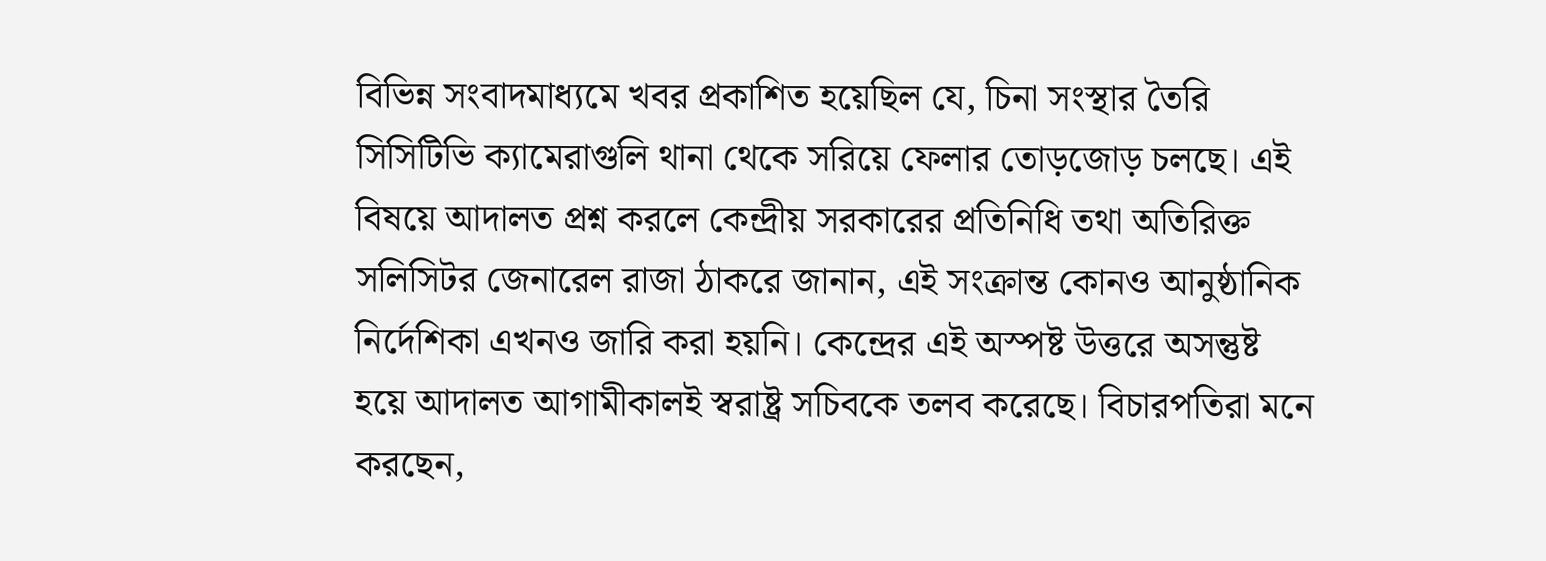বিভিন্ন সংবাদমাধ্যমে খবর প্রকাশিত হয়েছিল যে, চিনা সংস্থার তৈরি সিসিটিভি ক্যামেরাগুলি থানা থেকে সরিয়ে ফেলার তোড়জোড় চলছে। এই বিষয়ে আদালত প্রশ্ন করলে কেন্দ্রীয় সরকারের প্রতিনিধি তথা অতিরিক্ত সলিসিটর জেনারেল রাজা ঠাকরে জানান, এই সংক্রান্ত কোনও আনুষ্ঠানিক নির্দেশিকা এখনও জারি করা হয়নি। কেন্দ্রের এই অস্পষ্ট উত্তরে অসন্তুষ্ট হয়ে আদালত আগামীকালই স্বরাষ্ট্র সচিবকে তলব করেছে। বিচারপতিরা মনে করছেন,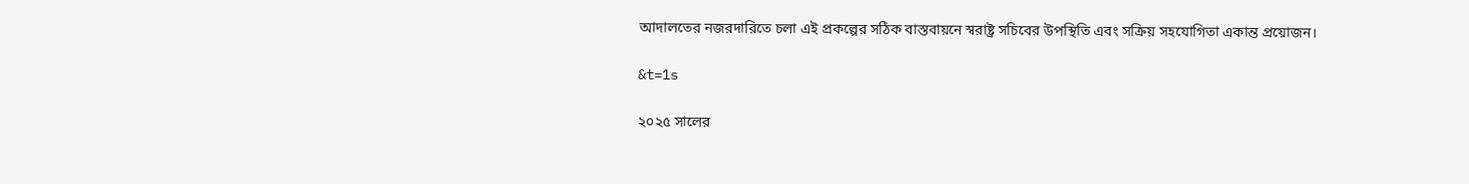আদালতের নজরদারিতে চলা এই প্রকল্পের সঠিক বাস্তবায়নে স্বরাষ্ট্র সচিবের উপস্থিতি এবং সক্রিয় সহযোগিতা একান্ত প্রয়োজন।

&t=1s

২০২৫ সালের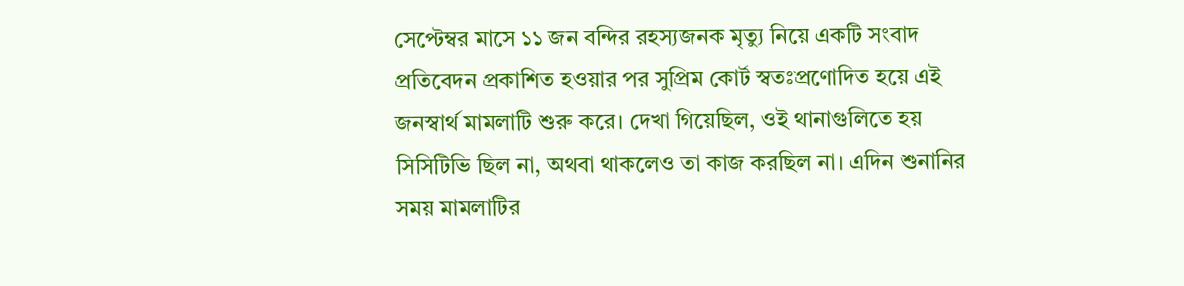সেপ্টেম্বর মাসে ১১ জন বন্দির রহস্যজনক মৃত্যু নিয়ে একটি সংবাদ প্রতিবেদন প্রকাশিত হওয়ার পর সুপ্রিম কোর্ট স্বতঃপ্রণোদিত হয়ে এই জনস্বার্থ মামলাটি শুরু করে। দেখা গিয়েছিল, ওই থানাগুলিতে হয় সিসিটিভি ছিল না, অথবা থাকলেও তা কাজ করছিল না। এদিন শুনানির সময় মামলাটির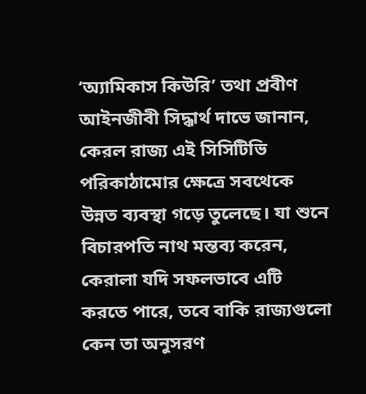‘অ্যামিকাস কিউরি’ তথা প্রবীণ আইনজীবী সিদ্ধার্থ দাভে জানান, কেরল রাজ্য এই সিসিটিভি পরিকাঠামোর ক্ষেত্রে সবথেকে উন্নত ব্যবস্থা গড়ে তুলেছে। যা শুনে বিচারপতি নাথ মন্তব্য করেন, কেরালা যদি সফলভাবে এটি করতে পারে, তবে বাকি রাজ্যগুলো কেন তা অনুসরণ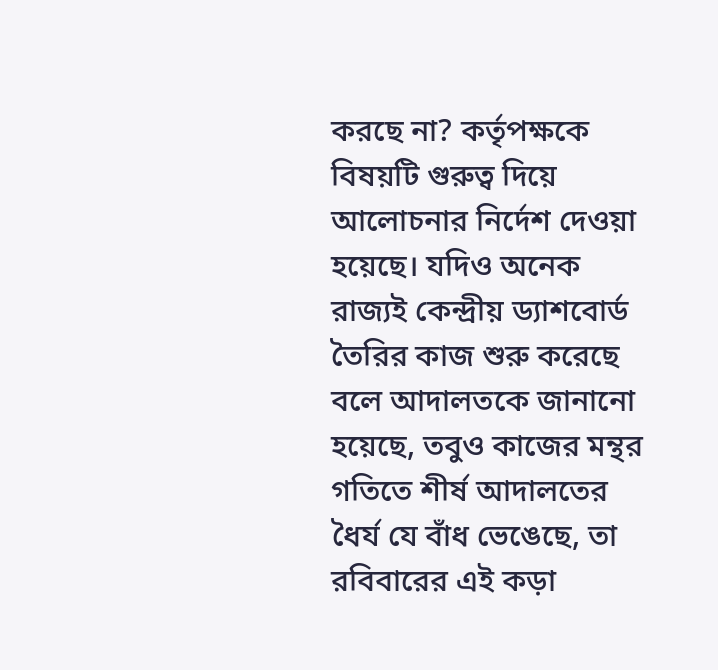করছে না? কর্তৃপক্ষকে বিষয়টি গুরুত্ব দিয়ে আলোচনার নির্দেশ দেওয়া হয়েছে। যদিও অনেক রাজ্যই কেন্দ্রীয় ড্যাশবোর্ড তৈরির কাজ শুরু করেছে বলে আদালতকে জানানো হয়েছে, তবুও কাজের মন্থর গতিতে শীর্ষ আদালতের ধৈর্য যে বাঁধ ভেঙেছে, তা রবিবারের এই কড়া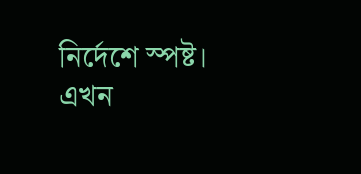নির্দেশে স্পষ্ট। এখন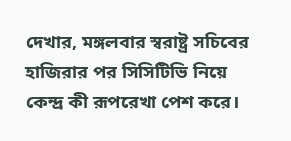দেখার, মঙ্গলবার স্বরাষ্ট্র সচিবের হাজিরার পর সিসিটিভি নিয়ে কেন্দ্র কী রূপরেখা পেশ করে।